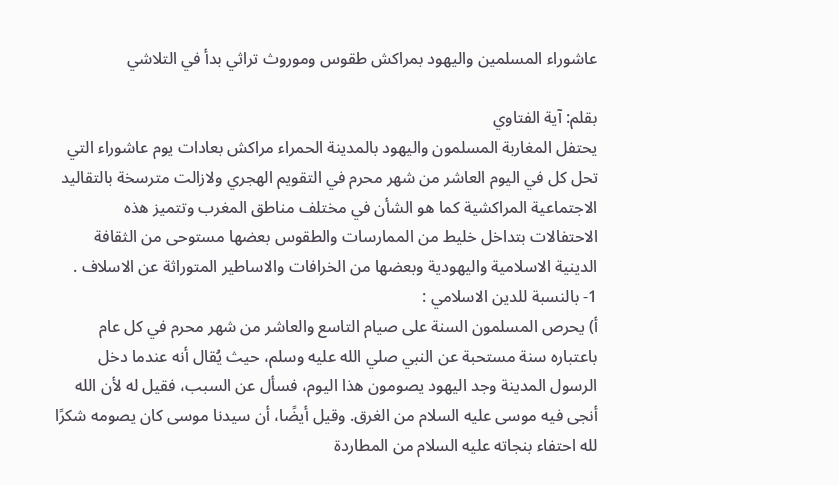عاشوراء المسلمين واليهود بمراكش طقوس وموروث تراثي بدأ في التلاشي

بقلم: آية الفتاوي
يحتفل المغاربة المسلمون واليهود بالمدينة الحمراء مراكش بعادات يوم عاشوراء التي تحل كل في اليوم العاشر من شهر محرم في التقويم الهجري ولازالت مترسخة بالتقاليد الاجتماعية المراكشية كما هو الشأن في مختلف مناطق المغرب وتتميز هذه الاحتفالات بتداخل خليط من الممارسات والطقوس بعضها مستوحى من الثقافة الدينية الاسلامية واليهودية وبعضها من الخرافات والاساطير المتوراثة عن الاسلاف .
1- بالنسبة للدين الاسلامي :
أ) يحرص المسلمون السنة على صيام التاسع والعاشر من شهر محرم في كل عام باعتباره سنة مستحبة عن النبي صلي الله عليه وسلم، حيث يُقال أنه عندما دخل الرسول المدينة وجد اليهود يصومون هذا اليوم، فسأل عن السبب، فقيل له لأن الله أنجى فيه موسى عليه السلام من الغرق. وقيل أيضًا، أن سيدنا موسى كان يصومه شكرًا لله احتفاء بنجاته عليه السلام من المطاردة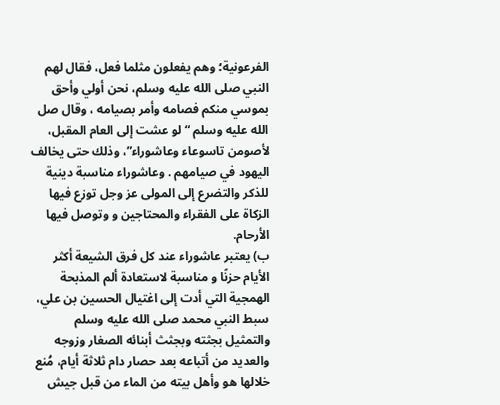الفرعونية؛ وهم يفعلون مثلما فعل، فقال لهم النبي صلى الله عليه وسلم، نحن أولي وأحق بموسي منكم فصامه وأمر بصيامه ، وقال صل الله عليه وسلم “لو عشت إلى العام المقبل، لأصومن تاسوعاء وعاشوراء”، وذلك حتى يخالف اليهود في صيامهم . وعاشوراء مناسبة دينية للذكر والتضرع إلى المولى عز وجل توزع فيها الزكاة على الفقراء والمحتاجين و وتوصل فيها الأرحام.
ب) يعتبر عاشوراء عند كل فرق الشيعة أكثر الأيام حزنًا و مناسبة لاستعادة ألم المذبحة الهمجية التي أدت إلى اغتيال الحسين بن علي، سبط النبي محمد صلى الله عليه وسلم والتمثيل بجثته وبجثث أبنائه الصغار وزوجه والعديد من أتباعه بعد حصار دام ثلاثة أيام، مُنع خلالها هو وأهل بيته من الماء من قبل جيش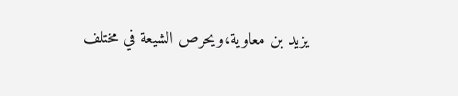يزيد بن معاوية،ويحرص الشيعة في مختلف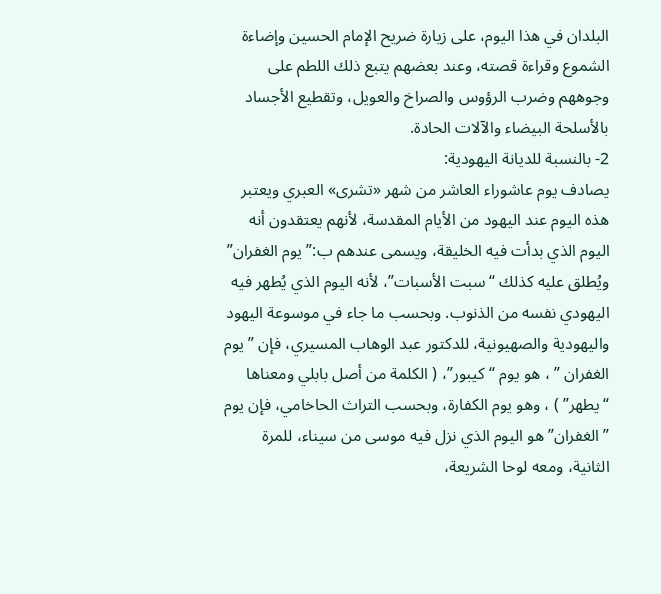البلدان في هذا اليوم، على زيارة ضريح الإمام الحسين وإضاءة الشموع وقراءة قصته، وعند بعضهم يتبع ذلك اللطم على وجوههم وضرب الرؤوس والصراخ والعويل، وتقطيع الأجساد بالأسلحة البيضاء والآلات الحادة.
2- بالنسبة للديانة اليهودية:
يصادف يوم عاشوراء العاشر من شهر «تشرى» العبري ويعتبر هذه اليوم عند اليهود من الأيام المقدسة، لأنهم يعتقدون أنه اليوم الذي بدأت فيه الخليقة، ويسمى عندهم ب:” يوم الغفران” ويُطلق عليه كذلك “سبت الأسبات”، لأنه اليوم الذي يُطهر فيه اليهودي نفسه من الذنوب. وبحسب ما جاء في موسوعة اليهود واليهودية والصهيونية، للدكتور عبد الوهاب المسيري، فإن ” يوم الغفران ” ، هو يوم “كيبور”، ( الكلمة من أصل بابلي ومعناها “يطهر” ) ، وهو يوم الكفارة، وبحسب التراث الحاخامي، فإن يوم ” الغفران” هو اليوم الذي نزل فيه موسى من سيناء، للمرة الثانية، ومعه لوحا الشريعة،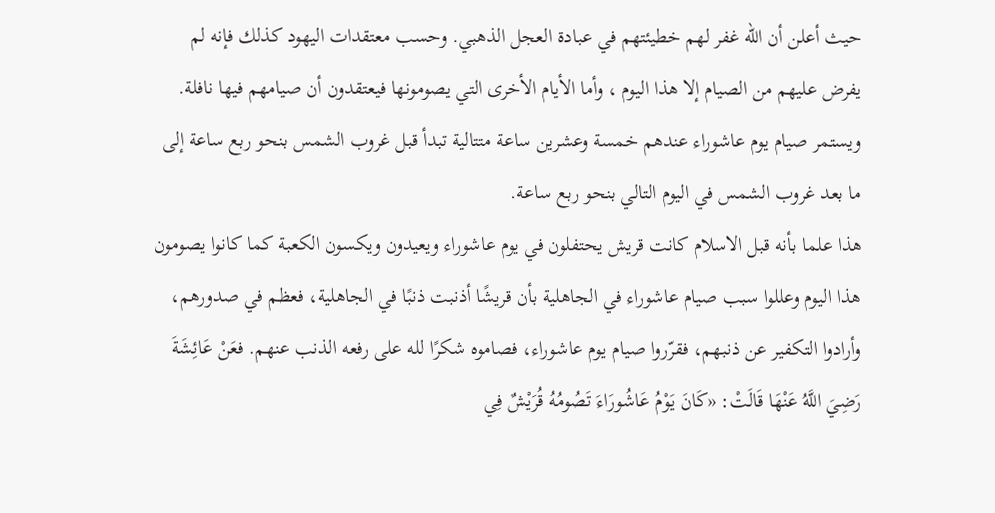حيث أعلن أن الله غفر لهم خطيئتهم في عبادة العجل الذهبي. وحسب معتقدات اليهود كذلك فإنه لم يفرض عليهم من الصيام إلا هذا اليوم ، وأما الأيام الأخرى التي يصومونها فيعتقدون أن صيامهم فيها نافلة. ويستمر صيام يوم عاشوراء عندهم خمسة وعشرين ساعة متتالية تبدأ قبل غروب الشمس بنحو ربع ساعة إلى ما بعد غروب الشمس في اليوم التالي بنحو ربع ساعة.
هذا علما بأنه قبل الاسلام كانت قريش يحتفلون في يوم عاشوراء ويعيدون ويكسون الكعبة كما كانوا يصومون هذا اليوم وعللوا سبب صيام عاشوراء في الجاهلية بأن قريشًا أذنبت ذنبًا في الجاهلية، فعظم في صدورهم، وأرادوا التكفير عن ذنبهم، فقرّروا صيام يوم عاشوراء، فصاموه شكرًا لله على رفعه الذنب عنهم. فعَنْ عَائِشَةَ رَضِيَ اللَّهُ عَنْهَا قَالَتْ: «كَانَ يَوْمُ عَاشُورَاءَ تَصُومُهُ قُرَيْشٌ فِي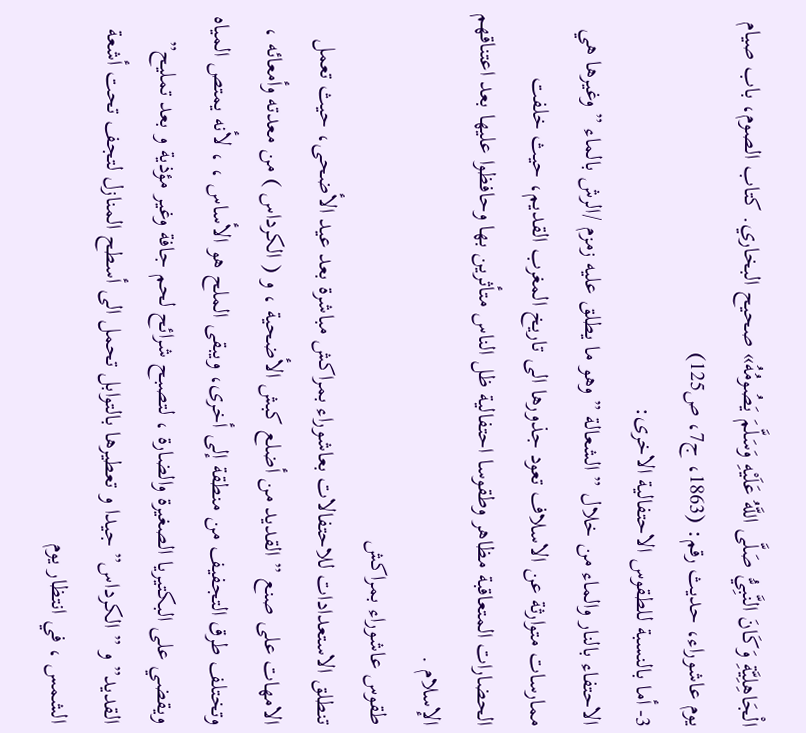الْجَاهِلِيَّةِ وَكَانَ النَّبِيُّ صَلَّى اللَّهُ عَلَيْهِ وَسَلَّمَ يَصُومُهُ» صحيح البخاري. كتاب الصوم، باب صيام يوم عاشوراء، حديث رقم: (1863، ج7، ص125)
3- أما بالنسبة للطقوس الاحتفالية الاخرى:
الاحتفاء بالنار والماء من خلال ” الشعالة ” وهو ما يطلق عليه زمزم /الرش بالماء ” وغيرها هي ممارسات متوارثة عن الاسلاف تعود جذورها الى تاريخ المغرب القديم، حيث خلفت الحضارات المتعاقبة مظاهر وطقوسا احتفالية ظل الناس متأثرين بها وحافظوا عليها بعد اعتناقهم الإسلام .
طقوس عاشوراء بمراكش
تنطلق الاستعدادات للاحتفالات بعاشوراء بمراكش مباشرة بعد عيد الأضحى، حيث تعمل الامهات على صنع ” القديد من أضلع كبش الأضحية ، و ( الكرداس ) من معدته وأمعائه ، وتختلف طرق التجفيف من منطقة إلى أخرى، ويبقى الملح هو الأساس ، ، لأنه يمتص المياه ويقضي على البكتيريا الصغيرة والضارة ، لتصبح شرائح لحم جافة وغير مؤذية و بعد تمليح” القديد” و ” الكرداس” جيدا و تعطيرها بالتوابل تحمل الى أسطح المنازل لتجف تحت أشعة الشمس ، في انتظار يوم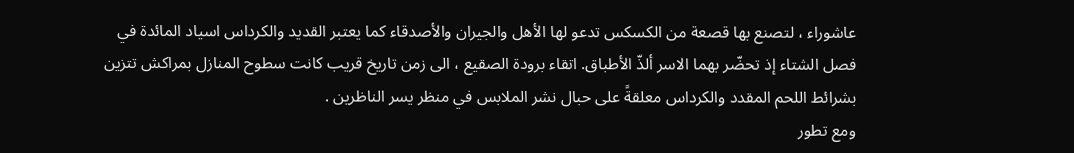عاشوراء ، لتصنع بها قصعة من الكسكس تدعو لها الأهل والجيران والأصدقاء كما يعتبر القديد والكرداس اسياد المائدة في فصل الشتاء إذ تحضّر بهما الاسر ألذّ الأطباق. اتقاء برودة الصقيع ، الى زمن تاريخ قريب كانت سطوح المنازل بمراكش تتزين بشرائط اللحم المقدد والكرداس معلقةً على حبال نشر الملابس في منظر يسر الناظرين .
ومع تطور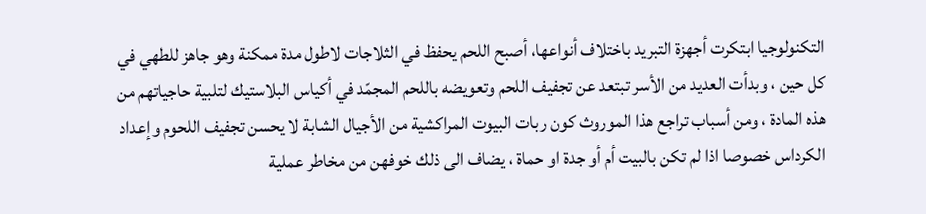التكنولوجيا ابتكرت أجهزة التبريد باختلاف أنواعها، أصبح اللحم يحفظ في الثلاجات لاطول مدة ممكنة وهو جاهز للطهي في كل حين ، وبدأت العديد من الأسر تبتعد عن تجفيف اللحم وتعويضه باللحم المجمّد في أكياس البلاستيك لتلبية حاجياتهم من هذه المادة ، ومن أسباب تراجع هذا الموروث كون ربات البيوت المراكشية من الأجيال الشابة لا يحسن تجفيف اللحوم وإعداد الكرداس خصوصا اذا لم تكن بالبيت أم أو جدة او حماة ، يضاف الى ذلك خوفهن من مخاطر عملية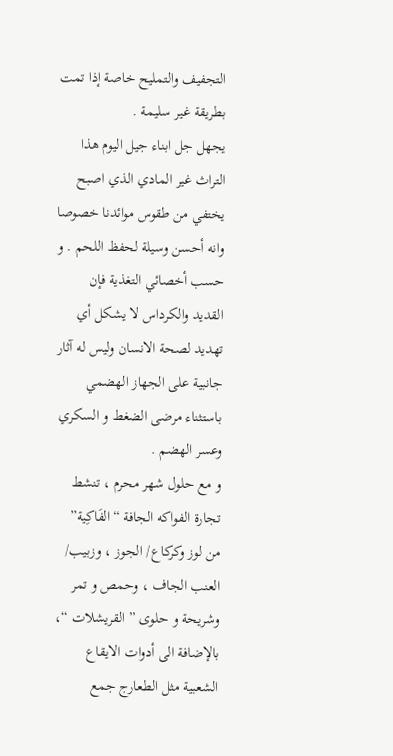التجفيف والتمليح خاصة إذا تمت بطريقة غير سليمة .
يجهل جل ابناء جيل اليوم هذا التراث غير المادي الذي اصبح يختفي من طقوس موائدنا خصوصا وانه أحسن وسيلة لحفظ اللحم . و حسب أخصائي التغذية فإن القديد والكرداس لا يشكل أي تهديد لصحة الانسان وليس له آثار جانبية على الجهاز الهضمي باستثناء مرضى الضغط و السكري وعسر الهضم .
و مع حلول شهر محرم ، تنشط تجارة الفواكه الجافة “الفَاكِية” من لوز وكركاع/ الجوز ، وزبيب/ العنب الجاف ، وحمص و تمر وشريحة و حلوى ” القريشلات “، بالإضافة الى أدوات الايقاع الشعبية مثل الطعارج جمع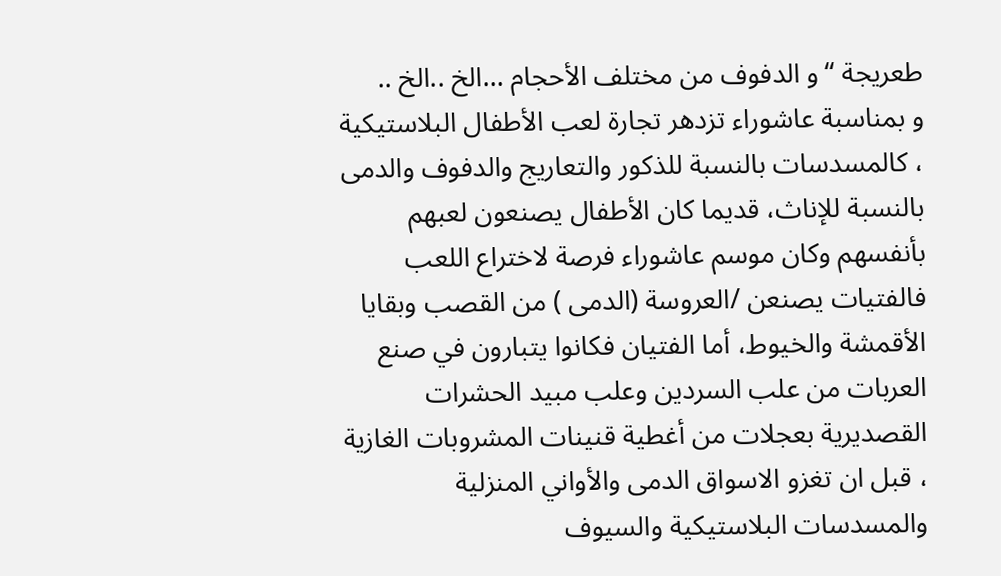طعريجة “و الدفوف من مختلف الأحجام …الخ ..الخ ..
و بمناسبة عاشوراء تزدهر تجارة لعب الأطفال البلاستيكية ، كالمسدسات بالنسبة للذكور والتعاريج والدفوف والدمى بالنسبة للإناث، قديما كان الأطفال يصنعون لعبهم بأنفسهم وكان موسم عاشوراء فرصة لاختراع اللعب فالفتيات يصنعن /العروسة (الدمى ) من القصب وبقايا الأقمشة والخيوط، أما الفتيان فكانوا يتبارون في صنع العربات من علب السردين وعلب مبيد الحشرات القصديرية بعجلات من أغطية قنينات المشروبات الغازية ، قبل ان تغزو الاسواق الدمى والأواني المنزلية والمسدسات البلاستيكية والسيوف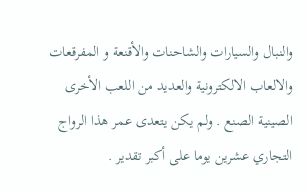والنبال والسيارات والشاحنات والأقنعة و المفرقعات والالعاب الالكترونية والعديد من اللعب الأخرى الصينية الصنع . ولم يكن يتعدى عمر هذا الرواج التجاري عشرين يوما على أكبر تقدير .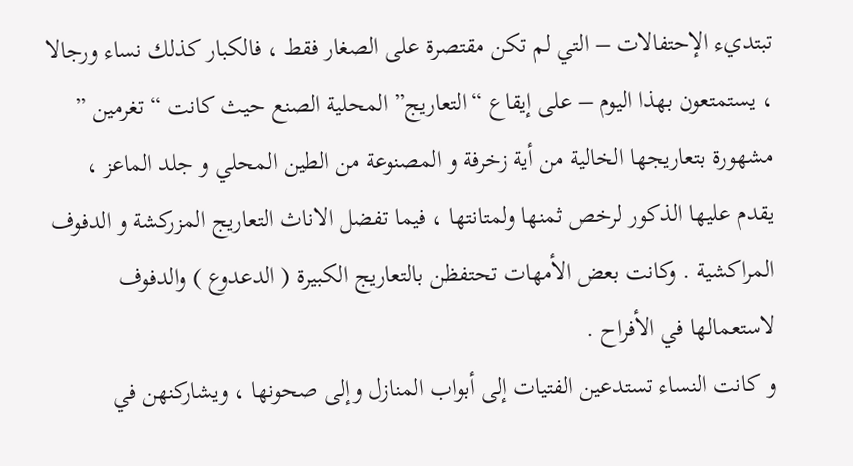تبتديء الإحتفالات – التي لم تكن مقتصرة على الصغار فقط ، فالكبار كذلك نساء ورجالا ، يستمتعون بهذا اليوم – على إيقاع “التعاريج” المحلية الصنع حيث كانت “تغرمين ” مشهورة بتعاريجها الخالية من أية زخرفة و المصنوعة من الطين المحلي و جلد الماعز ، يقدم عليها الذكور لرخص ثمنها ولمتانتها ، فيما تفضل الاناث التعاريج المزركشة و الدفوف المراكشية . وكانت بعض الأمهات تحتفظن بالتعاريج الكبيرة ( الدعدوع ) والدفوف لاستعمالها في الأفراح .
و كانت النساء تستدعين الفتيات إلى أبواب المنازل وإلى صحونها ، ويشاركنهن في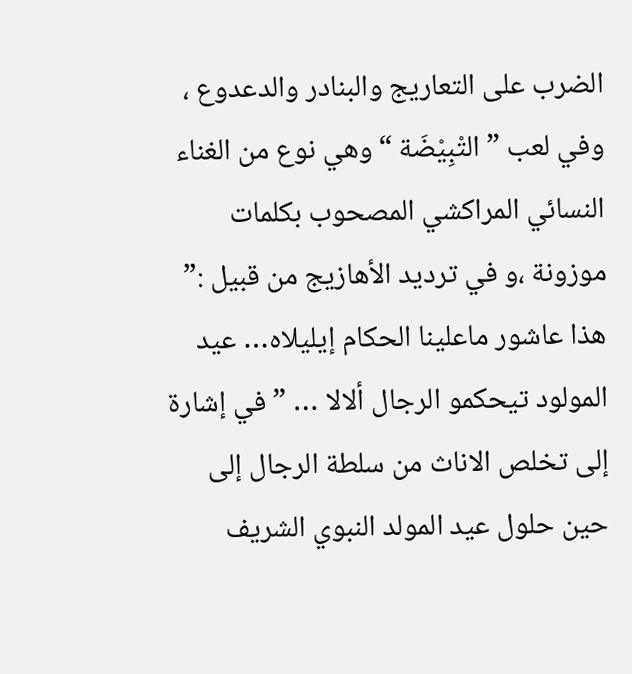الضرب على التعاريج والبنادر والدعدوع ، وفي لعب ” التْبِيْضَة “وهي نوع من الغناء النسائي المراكشي المصحوب بكلمات موزونة ،و في ترديد الأهازيج من قبيل :” هذا عاشور ماعلينا الحكام إيليلاه… عيد المولود تيحكمو الرجال ألالا … ” في إشارة إلى تخلص الاناث من سلطة الرجال إلى حين حلول عيد المولد النبوي الشريف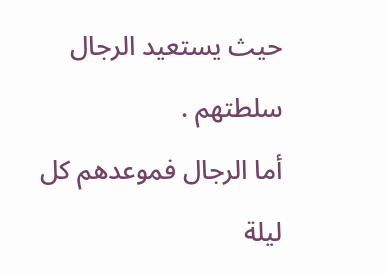حيث يستعيد الرجال سلطتهم .
أما الرجال فموعدهم كل ليلة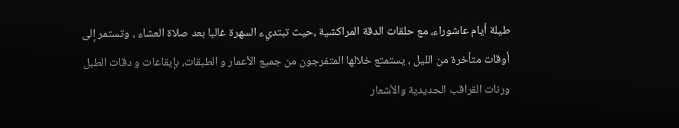طيلة أيام عاشوراء، مع حلقات الدقة المراكشية ،حيث تبتديء السهرة غالبا بعد صلاة العشاء ، وتستمر إلى أوقات متأخرة من الليل ، يستمتع خلالها المتفرجون من جميع الأعمار و الطبقات، بإيقاعات و دقات الطبل ورنات القراقب الحديدية والأشعار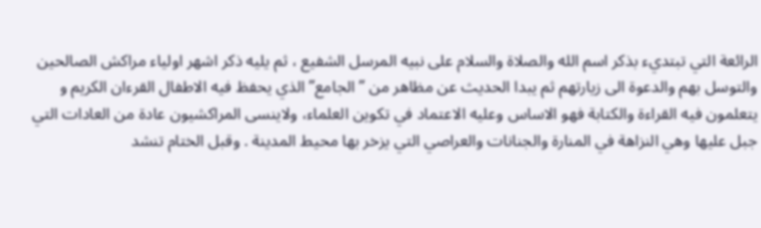الرائعة التي تبتديء بذكر اسم الله والصلاة والسلام على نبيه المرسل الشفيع ، ثم يليه ذكر اشهر اولياء مراكش الصالحين والتوسل بهم والدعوة الى زيارتهم ثم يبدا الحديث عن مظاهر من ” الجامع” الذي يحفظ فيه الاطفال القرءان الكريم و يتعلمون فيه القراءة والكتابة فهو الاساس وعليه الاعتماد في تكوين العلماء، ولاينسى المراكشيون عادة من العادات التي جبل عليها وهي النزاهة في المنارة والجنانات والعراصي التي يزخر بها محيط المدينة . وقبل الختام تنشد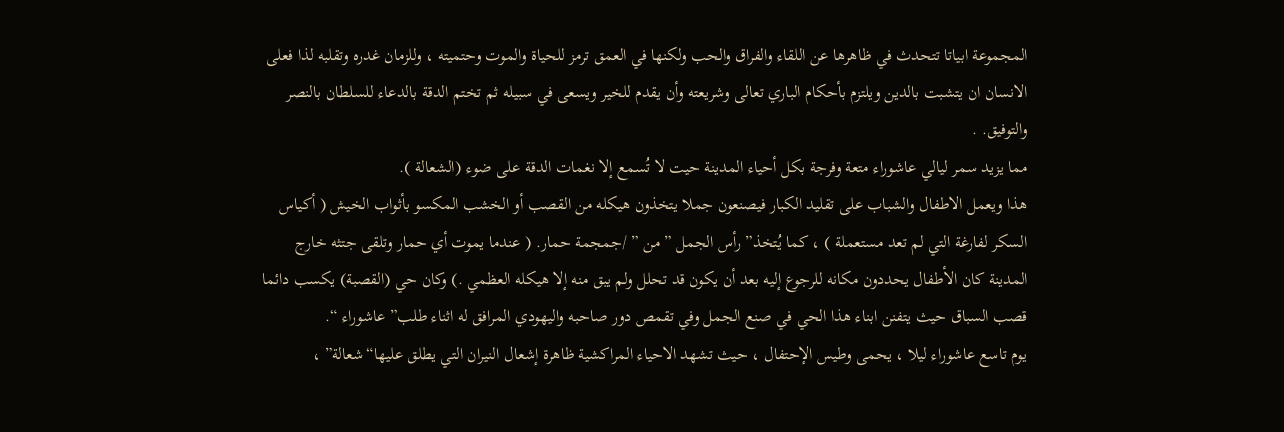المجموعة ابياتا تتحدث في ظاهرها عن اللقاء والفراق والحب ولكنها في العمق ترمز للحياة والموت وحتميته ، وللزمان غدره وتقلبه لذا فعلى الانسان ان يتشبت بالدين ويلتزم بأحكام الباري تعالى وشريعته وأن يقدم للخير ويسعى في سبيله ثم تختم الدقة بالدعاء للسلطان بالنصر والتوفيق. .
مما يزيد سمر ليالي عاشوراء متعة وفرجة بكل أحياء المدينة حيت لا تُسمع إلا نغمات الدقة على ضوء (الشعالة ).
هذا ويعمل الاطفال والشباب على تقليد الكبار فيصنعون جملا يتخذون هيكله من القصب أو الخشب المكسو بأثواب الخيش ( أكياس السكر لفارغة التي لم تعد مستعملة ) ، كما يُتخذ” رأس الجمل ” من ” /جمجمة حمار. ( عندما يموت أي حمار وتلقى جتثه خارج المدينة كان الأطفال يحددون مكانه للرجوع إليه بعد أن يكون قد تحلل ولم يبق منه إلا هيكله العظمي .) وكان حي (القصبة) يكسب دائما قصب السباق حيث يتفنن ابناء هذا الحي في صنع الجمل وفي تقمص دور صاحبه واليهودي المرافق له اثناء طلب” عاشوراء “.
يوم تاسع عاشوراء ليلا ، يحمى وطيس الإحتفال ، حيث تشهد الاحياء المراكشية ظاهرة إشعال النيران التي يطلق عليها“شعالة” ،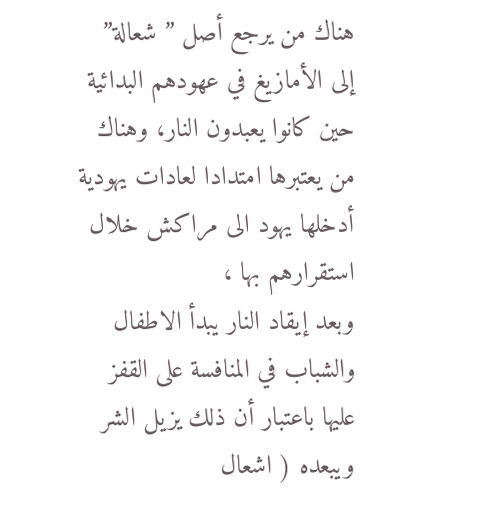هناك من يرجع أصل ” شعالة” إلى الأمازيغ في عهودهم البدائية حين كانوا يعبدون النار، وهناك من يعتبرها امتدادا لعادات يهودية أدخلها يهود الى مراكش خلال استقرارهم بها ،
وبعد إيقاد النار يبدأ الاطفال والشباب في المنافسة على القفز عليها باعتبار أن ذلك يزيل الشر ويبعده ( اشعال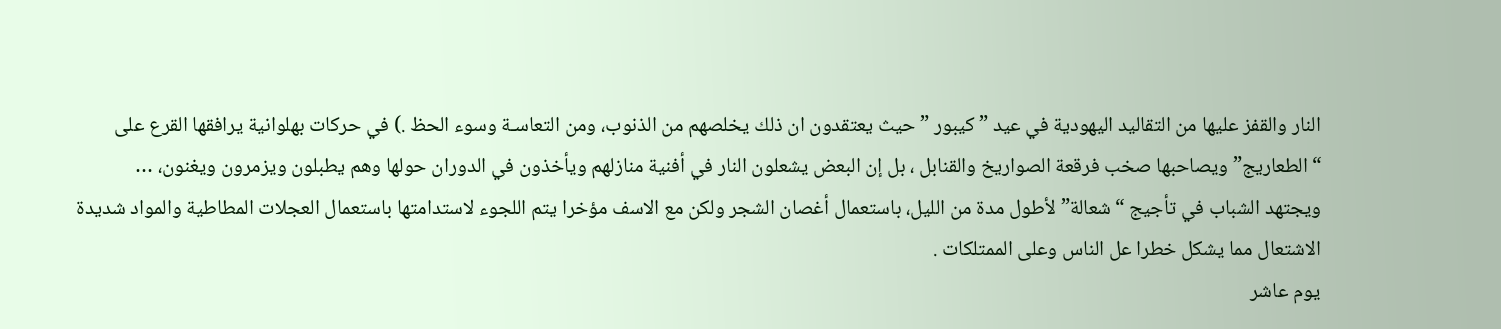النار والقفز عليها من التقاليد اليهودية في عيد ” كيبور ” حيث يعتقدون ان ذلك يخلصهم من الذنوب، ومن التعاسـة وسوء الحظ .) في حركات بهلوانية يرافقها القرع على “الطعاريج” ويصاحبها صخب فرقعة الصواريخ والقنابل ، بل إن البعض يشعلون النار في أفنية منازلهم ويأخذون في الدوران حولها وهم يطبلون ويزمرون ويغنون، …
ويجتهد الشباب في تأجيج “شعالة” لأطول مدة من الليل، باستعمال أغصان الشجر ولكن مع الاسف مؤخرا يتم اللجوء لاستدامتها باستعمال العجلات المطاطية والمواد شديدة الاشتعال مما يشكل خطرا عل الناس وعلى الممتلكات .
يوم عاشر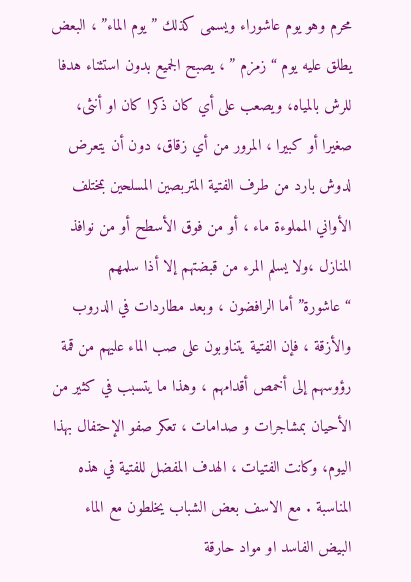محرم وهو يوم عاشوراء ويسمى كذلك ” يوم الماء” ، البعض يطلق عليه يوم “زمزم ” ، يصبح الجميع بدون استثناء هدفا للرش بالمياه، ويصعب على أي كان ذكرا كان او أنثى، صغيرا أو كبيرا ، المرور من أي زقاق، دون أن يتعرض لدوش بارد من طرف الفتية المتربصين المسلحين بمختلف الأواني المملوءة ماء ، أو من فوق الأسطح أو من نوافذ المنازل ،ولا يسلم المرء من قبضتهم إلا أذا سلمهم “عاشورة” أما الرافضون ، وبعد مطاردات في الدروب والأزقة ، فإن الفتية يتناوبون على صب الماء عليهم من قمة رؤوسهم إلى أخمص أقدامهم ، وهذا ما يتسبب في كثير من الأحيان بمشاجرات و صدامات ، تعكر صفو الإحتفال بهذا اليوم، وكانت الفتيات ، الهدف المفضل للفتية في هذه المناسبة . مع الاسف بعض الشباب يخلطون مع الماء البيض الفاسد او مواد حارقة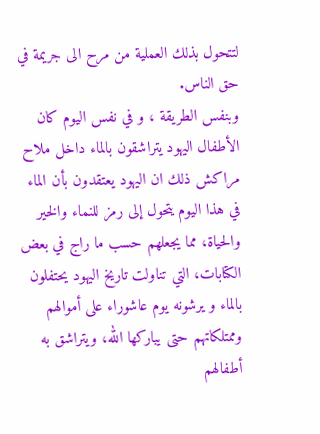لتتحول بذلك العملية من مرح الى جريمة في حق الناس.
وبنفس الطريقة ، و في نفس اليوم كان الأطفال اليهود يتراشقون بالماء داخل ملاح مراكش ذلك ان اليهود يعتقدون بأن الماء في هذا اليوم يتحول إلى رمز للنماء والخير والحياة، مما يجعلهم حسب ما راج في بعض الكتابات، التي تناولت تاريخ اليهود يحتفلون بالماء و يرشونه يوم عاشوراء على أموالهم وممتلكاتهم حتى يباركها الله، ويتراشق به أطفالهم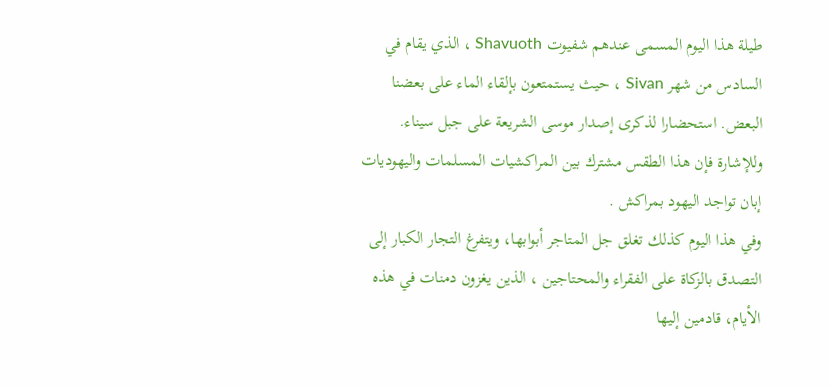طيلة هذا اليوم المسمى عندهم شفيوت Shavuoth ، الذي يقام في السادس من شهر Sivan ، حيث يستمتعون بإلقاء الماء على بعضنا البعض. استحضارا لذكرى إصدار موسى الشريعة على جبل سيناء.
وللإشارة فإن هذا الطقس مشترك بين المراكشيات المسلمات واليهوديات إبان تواجد اليهود بمراكش .
وفي هذا اليوم كذلك تغلق جل المتاجر أبوابها، ويتفرغ التجار الكبار إلى التصدق بالزكاة على الفقراء والمحتاجين ، الذين يغزون دمنات في هذه الأيام، قادمين إليها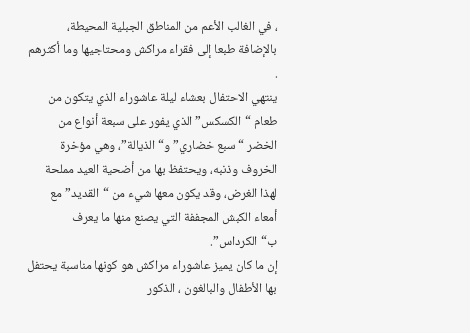، في الغالب الأعم من المناطق الجبلية المحيطة،
بالإضافة طبعا إلى فقراء مراكش ومحتاجيها وما أكثرهم .
ينتهي الاحتفال بعشاء ليلة عاشوراء الذي يتكون من طعام “الكسكس” الذي يفور على سبعة أنواع من الخضر “سبع خضاري” و“الذيالة”، وهي مؤخرة الخروف وذنبه، ويحتفظ بها من أضحية العيد مملحة لهذا الغرض، وقد يكون معها شيء من “القديد” مع أمعاء الكبش المجففة التي يصنع منها ما يعرف ب“الكرداس”.
إن ما كان يميز عاشوراء مراكش هو كونها مناسبة يحتفل بها الأطفال والبالغون ، الذكور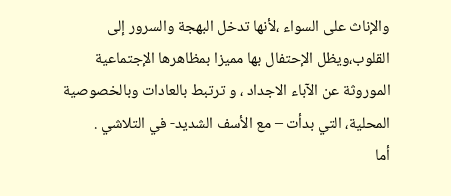والإناث على السواء ،لأنها تدخل البهجة والسرور إلى القلوب،ويظل الإحتفال بها مميزا بمظاهرها الإجتماعية الموروثة عن الآباء الاجداد ، و ترتبط بالعادات وبالخصوصية المحلية، التي بدأت – مع الأسف الشديد- في التلاشي .
أما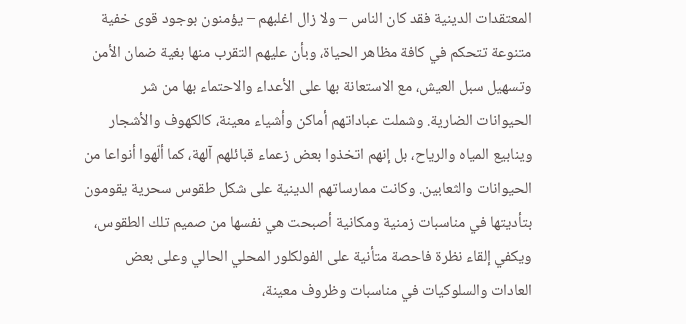المعتقدات الدينية فقد كان الناس – ولا زال اغلبهم – يؤمنون بوجود قوى خفية متنوعة تتحكم في كافة مظاهر الحياة، وبأن عليهم التقرب منها بغية ضمان الأمن وتسهيل سبل العيش، مع الاستعانة بها على الأعداء والاحتماء بها من شر الحيوانات الضارية. وشملت عباداتهم أماكن وأشياء معينة، كالكهوف والأشجار وينابيع المياه والرياح، بل إنهم اتخذوا بعض زعماء قبائلهم آلهة، كما ألّهوا أنواعا من الحيوانات والثعابين. وكانت ممارساتهم الدينية على شكل طقوس سحرية يقومون بتأديتها في مناسبات زمنية ومكانية أصبحت هي نفسها من صميم تلك الطقوس، ويكفي إلقاء نظرة فاحصة متأنية على الفولكلور المحلي الحالي وعلى بعض العادات والسلوكيات في مناسبات وظروف معينة،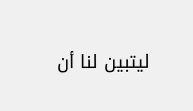ليتبين لنا أن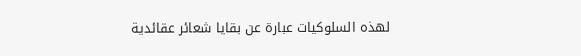لهذه السلوكيات عبارة عن بقايا شعائر عقائدية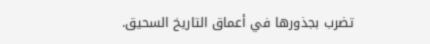تضرب بجذورها في أعماق التاريخ السحيق.